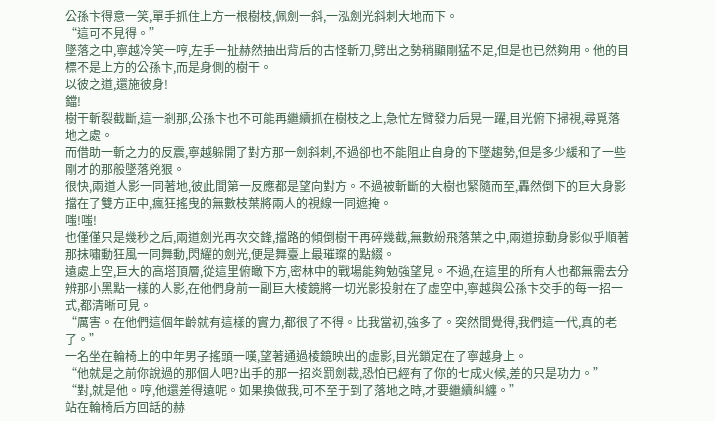公孫卞得意一笑,單手抓住上方一根樹枝,佩劍一斜,一泓劍光斜刺大地而下。
“這可不見得。”
墜落之中,寧越冷笑一哼,左手一扯赫然抽出背后的古怪斬刀,劈出之勢稍顯剛猛不足,但是也已然夠用。他的目標不是上方的公孫卞,而是身側的樹干。
以彼之道,還施彼身!
鐺!
樹干斬裂截斷,這一剎那,公孫卞也不可能再繼續抓在樹枝之上,急忙左臂發力后晃一躍,目光俯下掃視,尋覓落地之處。
而借助一斬之力的反震,寧越躲開了對方那一劍斜刺,不過卻也不能阻止自身的下墜趨勢,但是多少緩和了一些剛才的那般墜落兇狠。
很快,兩道人影一同著地,彼此間第一反應都是望向對方。不過被斬斷的大樹也緊隨而至,轟然倒下的巨大身影擋在了雙方正中,瘋狂搖曳的無數枝葉將兩人的視線一同遮掩。
嗤!嗤!
也僅僅只是幾秒之后,兩道劍光再次交鋒,擋路的傾倒樹干再碎幾截,無數紛飛落葉之中,兩道掠動身影似乎順著那抹嘯動狂風一同舞動,閃耀的劍光,便是舞臺上最璀璨的點綴。
遠處上空,巨大的高塔頂層,從這里俯瞰下方,密林中的戰場能夠勉強望見。不過,在這里的所有人也都無需去分辨那小黑點一樣的人影,在他們身前一副巨大棱鏡將一切光影投射在了虛空中,寧越與公孫卞交手的每一招一式,都清晰可見。
“厲害。在他們這個年齡就有這樣的實力,都很了不得。比我當初,強多了。突然間覺得,我們這一代,真的老了。”
一名坐在輪椅上的中年男子搖頭一嘆,望著通過棱鏡映出的虛影,目光鎖定在了寧越身上。
“他就是之前你說過的那個人吧?出手的那一招炎罰劍裁,恐怕已經有了你的七成火候,差的只是功力。”
“對,就是他。哼,他還差得遠呢。如果換做我,可不至于到了落地之時,才要繼續糾纏。”
站在輪椅后方回話的赫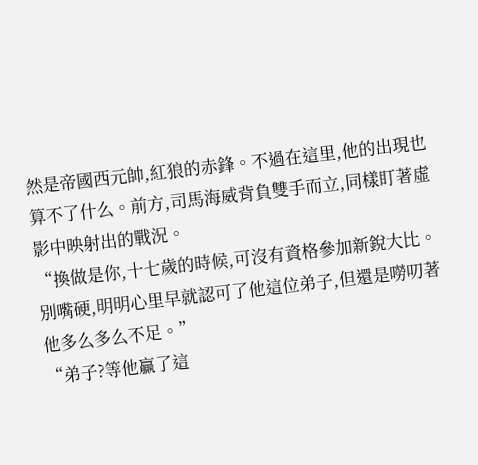然是帝國西元帥,紅狼的赤鋒。不過在這里,他的出現也算不了什么。前方,司馬海威背負雙手而立,同樣盯著虛影中映射出的戰況。
“換做是你,十七歲的時候,可沒有資格參加新銳大比。別嘴硬,明明心里早就認可了他這位弟子,但還是嘮叨著他多么多么不足。”
“弟子?等他贏了這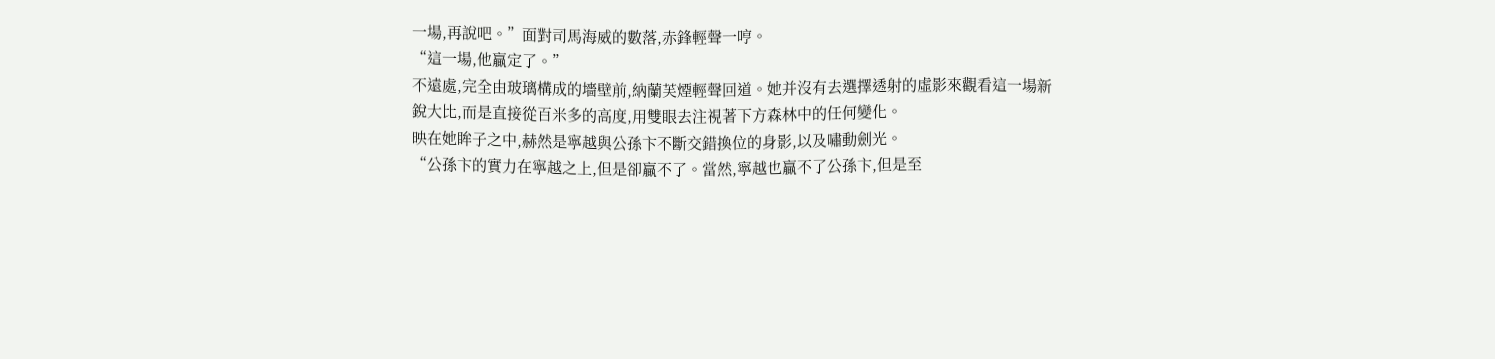一場,再說吧。”面對司馬海威的數落,赤鋒輕聲一哼。
“這一場,他贏定了。”
不遠處,完全由玻璃構成的墻壁前,納蘭芙煙輕聲回道。她并沒有去選擇透射的虛影來觀看這一場新銳大比,而是直接從百米多的高度,用雙眼去注視著下方森林中的任何變化。
映在她眸子之中,赫然是寧越與公孫卞不斷交錯換位的身影,以及嘯動劍光。
“公孫卞的實力在寧越之上,但是卻贏不了。當然,寧越也贏不了公孫卞,但是至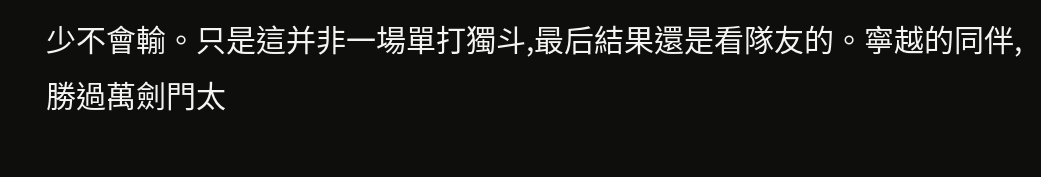少不會輸。只是這并非一場單打獨斗,最后結果還是看隊友的。寧越的同伴,勝過萬劍門太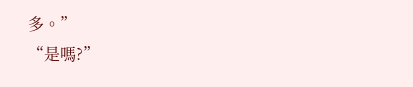多。”
“是嗎?”